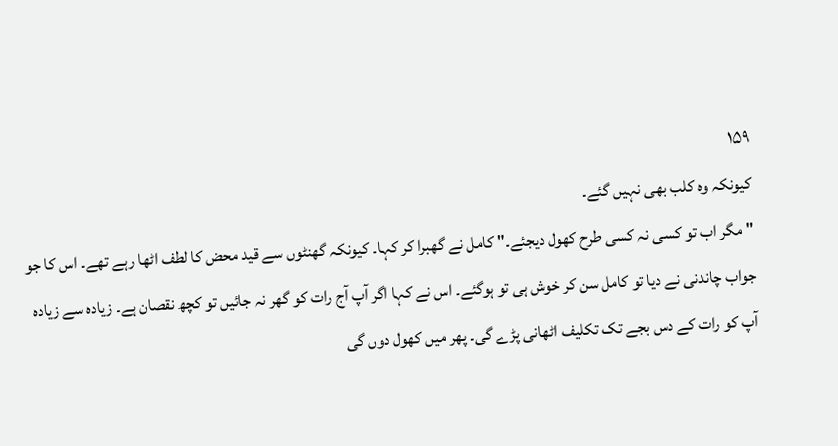۱۵۹
کیونکہ وہ کلب بھی نہیں گئے۔
"مگر اب تو کسی نہ کسی طرح کھول دیجئے۔" کامل نے گھبرا کر کہا۔ کیونکہ گھنٹوں سے قید محض کا لطف اٹھا رہے تھے۔ اس کا جو جواب چاندنی نے دیا تو کامل سن کر خوش ہی تو ہوگئے۔ اس نے کہا اگر آپ آج رات کو گھر نہ جائیں تو کچھ نقصان ہے۔ زیادہ سے زیادہ آپ کو رات کے دس بجے تک تکلیف اٹھانی پڑے گی۔ پھر میں کھول دوں گی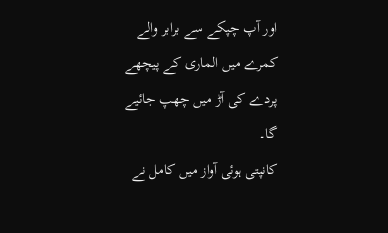اور آپ چپکے سے برابر والے کمرے میں الماری کے پیچھے پردے کی آڑ میں چھپ جائیے گا۔
کانپتی ہوئی آواز میں کامل نے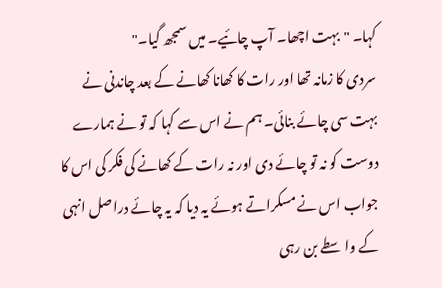کہا۔ "بہت اچھا۔ آپ چائیے۔ میں سمجھ گیا۔"
سردی کا زمانہ تھا اور رات کا کھانا کھانے کے بعد چاندنی نے بہت سی چائے بنائی۔ ہم نے اس سے کہا کہ تو نے ہمارے دوست کو نہ تو چائے دی اور نہ رات کے کھانے کی فکر کی اس کا جواب اس نے مسکراتے ہوئے یہ دیا کہ یہ چائے دراصل انہی کے واسطے بن رہی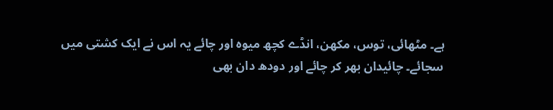ہے۔ مٹھائی، توس، مکھن، انڈے کچھ میوہ اور چائے یہ اس نے ایک کشتی میں سجائے۔ چائیدان بھر کر چائے اور دودھ دان بھی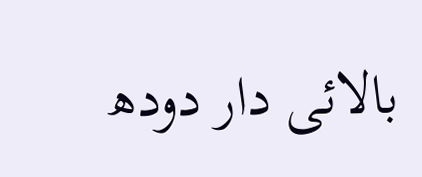بالائی دار دودھ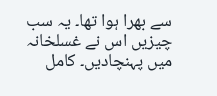سے بھرا ہوا تھا۔ یہ سب چیزیں اس نے غسلخانہ میں پہنچادیں۔ کامل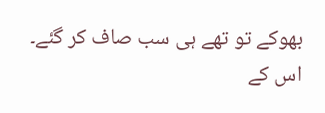بھوکے تو تھے ہی سب صاف کر گئے۔ اس کے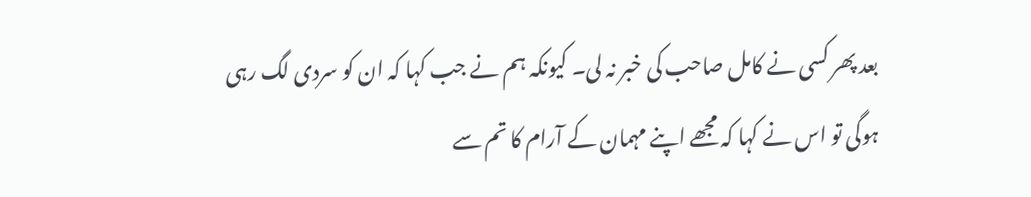بعد پھر کسی نے کامل صاحب کی خبر نہ لی۔ کیونکہ ہم نے جب کہا کہ ان کو سردی لگ رہی ہوگی تو اس نے کہا کہ مجھے اپنے مہمان کے آرام کا تم سے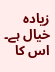زیادہ خیال ہے۔ اس کا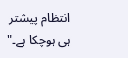انتظام پیشتر ہی ہوچکا ہے۔"